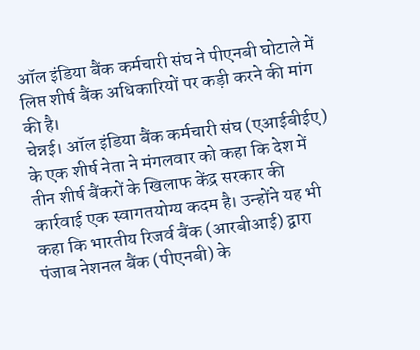ऑल इंडिया बैंक कर्मचारी संघ ने पीएनबी घोटाले में लिप्त शीर्ष बैंक अधिकारियों पर कड़ी करने की मांग की है।
चेन्नई। ऑल इंडिया बैंक कर्मचारी संघ (एआईबीईए) के एक शीर्ष नेता ने मंगलवार को कहा कि देश में तीन शीर्ष बैंकरों के खिलाफ केंद्र सरकार की कार्रवाई एक स्वागतयोग्य कदम है। उन्होंने यह भी कहा कि भारतीय रिजर्व बैंक (आरबीआई) द्वारा पंजाब नेशनल बैंक (पीएनबी) के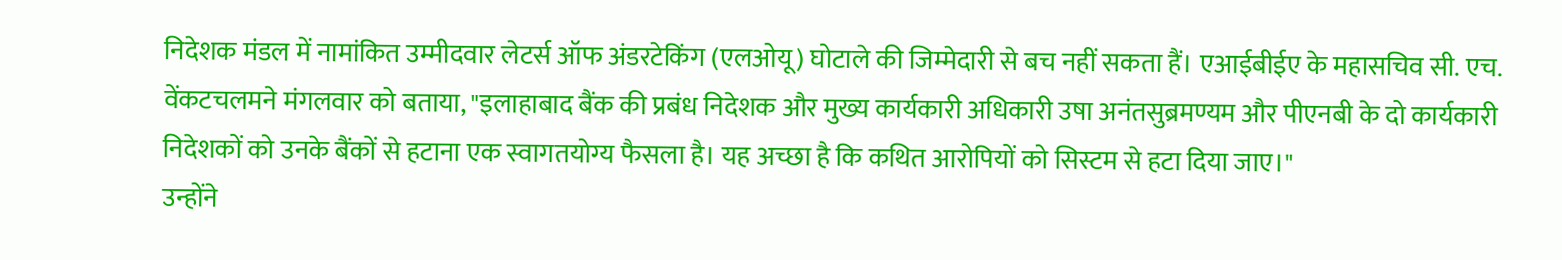निदेशक मंडल में नामांकित उम्मीदवार लेटर्स ऑफ अंडरटेकिंग (एलओयू) घोटाले की जिम्मेदारी से बच नहीं सकता हैं। एआईबीईए के महासचिव सी. एच. वेंकटचलमने मंगलवार को बताया, "इलाहाबाद बैंक की प्रबंध निदेशक और मुख्य कार्यकारी अधिकारी उषा अनंतसुब्रमण्यम और पीएनबी के दो कार्यकारी निदेशकों को उनके बैंकों से हटाना एक स्वागतयोग्य फैसला है। यह अच्छा है कि कथित आरोपियों को सिस्टम से हटा दिया जाए।"
उन्होंने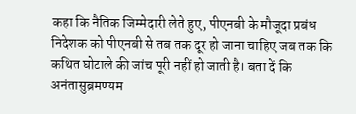कहा कि नैतिक जिम्मेदारी लेते हुए, पीएनबी के मौजूदा प्रबंध निदेशक को पीएनबी से तब तक दूर हो जाना चाहिए जब तक कि कथित घोटाले की जांच पूरी नहीं हो जाती है। बता दें कि अनंतासुब्रमण्यम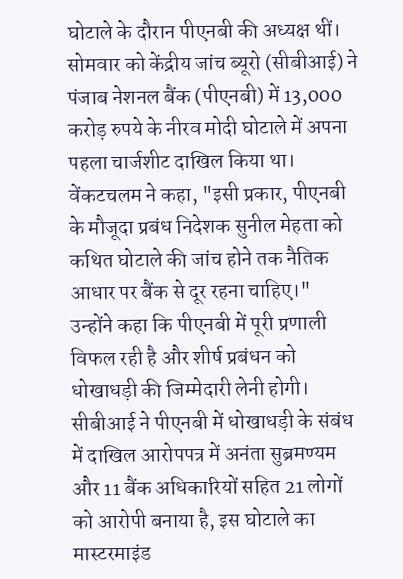घोटाले के दौरान पीएनबी की अध्यक्ष थीं। सोमवार को केंद्रीय जांच ब्यूरो (सीबीआई) ने पंजाब नेशनल बैंक (पीएनबी) में 13,000 करोड़ रुपये के नीरव मोदी घोटाले में अपना पहला चार्जशीट दाखिल किया था। वेंकटचलम ने कहा, "इसी प्रकार, पीएनबी के मौजूदा प्रबंध निदेशक सुनील मेहता को कथित घोटाले की जांच होने तक नैतिक आधार पर बैंक से दूर रहना चाहिए।"
उन्होंने कहा कि पीएनबी में पूरी प्रणाली विफल रही है और शीर्ष प्रबंधन को धोखाधड़ी की जिम्मेदारी लेनी होगी। सीबीआई ने पीएनबी में धोखाधड़ी के संबंध में दाखिल आरोपपत्र में अनंता सुब्रमण्यम और 11 बैंक अधिकारियों सहित 21 लोगों को आरोपी बनाया है, इस घोटाले का मास्टरमाइंड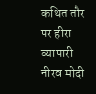कथित तौर पर हीरा व्यापारी नीरव मोदी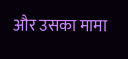और उसका मामा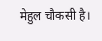मेहुल चौकसी है।